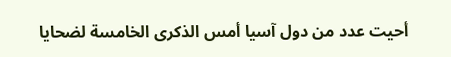أحيت عدد من دول آسيا أمس الذكرى الخامسة لضحايا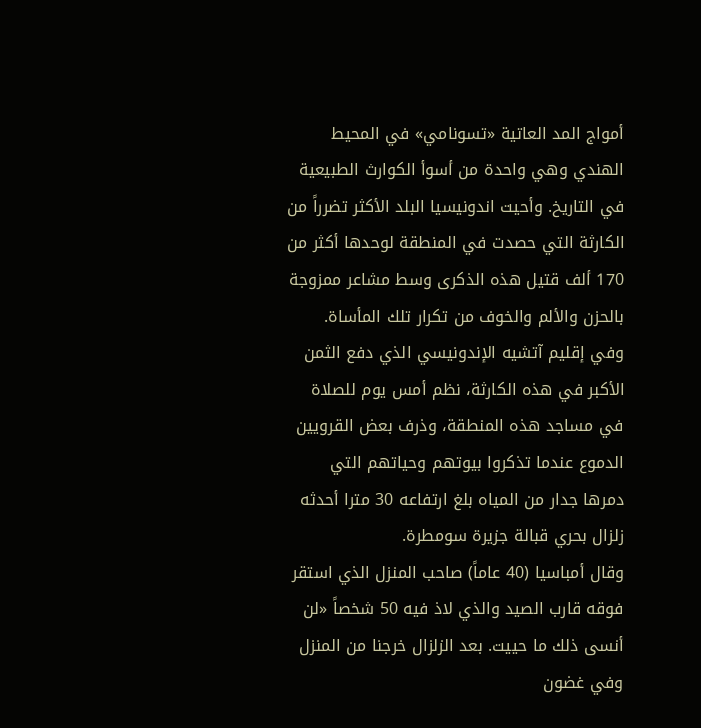أمواج المد العاتية «تسونامي» في المحيط الهندي وهي واحدة من أسوأ الكوارث الطبيعية في التاريخ. وأحيت اندونيسيا البلد الأكثر تضرراً من الكارثة التي حصدت في المنطقة لوحدها أكثر من 170 ألف قتيل هذه الذكرى وسط مشاعر ممزوجة بالحزن والألم والخوف من تكرار تلك المأساة.
وفي إقليم آتشيه الإندونيسي الذي دفع الثمن الأكبر في هذه الكارثة، نظم أمس يوم للصلاة في مساجد هذه المنطقة، وذرف بعض القرويين الدموع عندما تذكروا بيوتهم وحياتهم التي دمرها جدار من المياه بلغ ارتفاعه 30 مترا أحدثه زلزال بحري قبالة جزيرة سومطرة.
وقال أمباسيا (40 عاماً) صاحب المنزل الذي استقر فوقه قارب الصيد والذي لاذ فيه 50 شخصاً «لن أنسى ذلك ما حييت. بعد الزلزال خرجنا من المنزل وفي غضون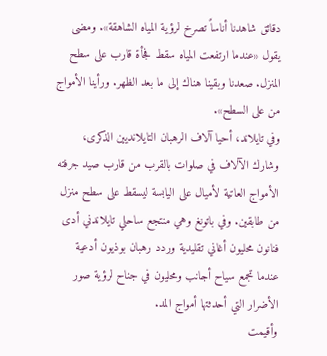دقائق شاهدنا أناساً تصرخ لرؤية المياه الشاهقة». ومضى يقول «عندما ارتفعت المياه سقط فجأة قارب على سطح المنزل. صعدنا وبقينا هناك إلى ما بعد الظهر. ورأينا الأمواج من على السطح».
وفي تايلاند، أحيا آلاف الرهبان التايلانديين الذكرى، وشارك الآلاف في صلوات بالقرب من قارب صيد جرفته الأمواج العاتية لأميال على اليابسة ليسقط على سطح منزل من طابقين. وفي باتونغ وهي منتجع ساحلي تايلاندني أدى فنانون محليون أغاني تقليدية وردد رهبان بوذيون أدعية عندما تجمع سياح أجانب ومحليون في جناح لرؤية صور الأضرار التي أحدثتها أمواج المد.
وأقيمت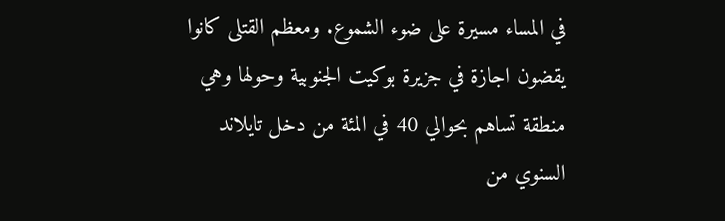في المساء مسيرة على ضوء الشموع. ومعظم القتلى كانوا يقضون اجازة في جزيرة بوكيت الجنوبية وحولها وهي منطقة تساهم بحوالي 40 في المئة من دخل تايلاند السنوي من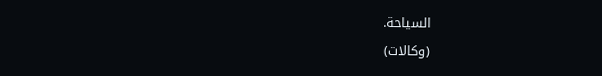السياحة.
(وكالات)